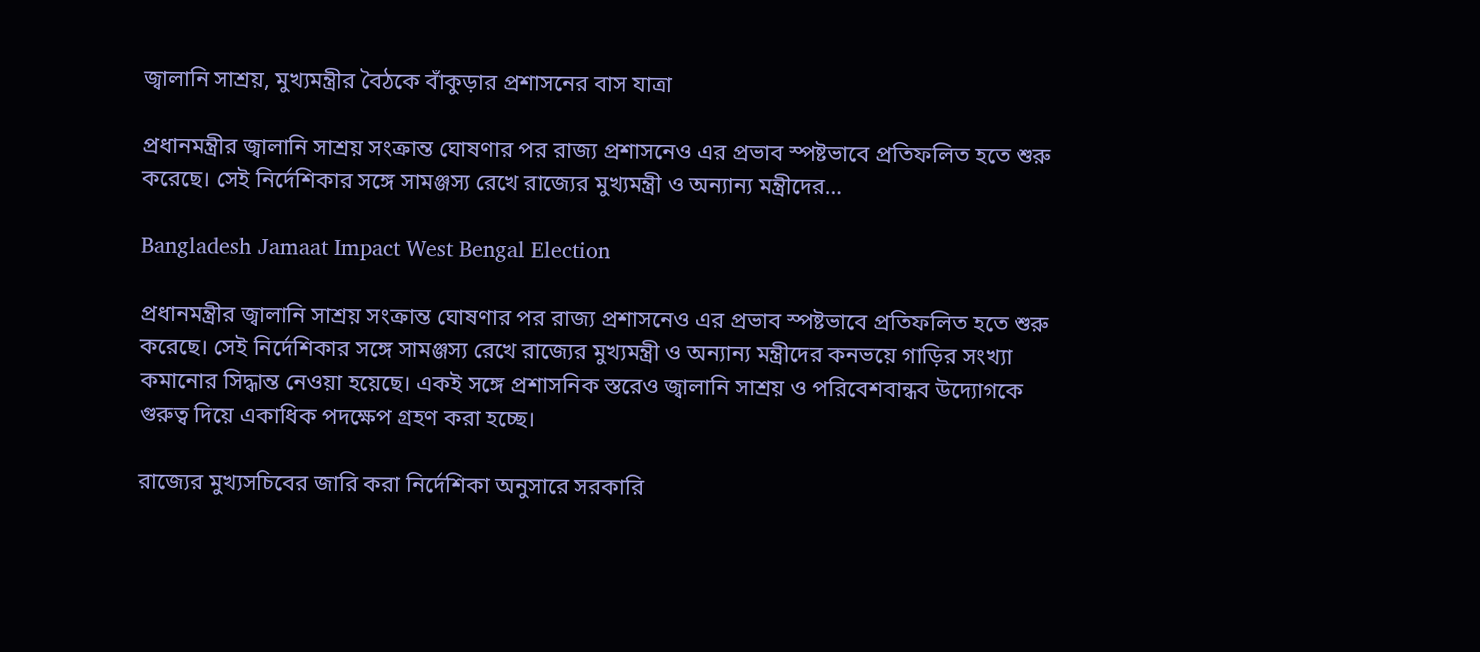জ্বালানি সাশ্রয়, মুখ্যমন্ত্রীর বৈঠকে বাঁকুড়ার প্রশাসনের বাস যাত্রা

প্রধানমন্ত্রীর জ্বালানি সাশ্রয় সংক্রান্ত ঘোষণার পর রাজ্য প্রশাসনেও এর প্রভাব স্পষ্টভাবে প্রতিফলিত হতে শুরু করেছে। সেই নির্দেশিকার সঙ্গে সামঞ্জস্য রেখে রাজ্যের মুখ্যমন্ত্রী ও অন্যান্য মন্ত্রীদের…

Bangladesh Jamaat Impact West Bengal Election

প্রধানমন্ত্রীর জ্বালানি সাশ্রয় সংক্রান্ত ঘোষণার পর রাজ্য প্রশাসনেও এর প্রভাব স্পষ্টভাবে প্রতিফলিত হতে শুরু করেছে। সেই নির্দেশিকার সঙ্গে সামঞ্জস্য রেখে রাজ্যের মুখ্যমন্ত্রী ও অন্যান্য মন্ত্রীদের কনভয়ে গাড়ির সংখ্যা কমানোর সিদ্ধান্ত নেওয়া হয়েছে। একই সঙ্গে প্রশাসনিক স্তরেও জ্বালানি সাশ্রয় ও পরিবেশবান্ধব উদ্যোগকে গুরুত্ব দিয়ে একাধিক পদক্ষেপ গ্রহণ করা হচ্ছে।

রাজ্যের মুখ্যসচিবের জারি করা নির্দেশিকা অনুসারে সরকারি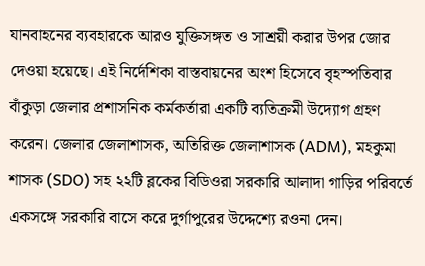যানবাহনের ব্যবহারকে আরও যুক্তিসঙ্গত ও সাশ্রয়ী করার উপর জোর দেওয়া হয়েছে। এই নির্দেশিকা বাস্তবায়নের অংশ হিসেবে বৃহস্পতিবার বাঁকুড়া জেলার প্রশাসনিক কর্মকর্তারা একটি ব্যতিক্রমী উদ্যোগ গ্রহণ করেন। জেলার জেলাশাসক, অতিরিক্ত জেলাশাসক (ADM), মহকুমা শাসক (SDO) সহ ২২টি ব্লকের বিডিওরা সরকারি আলাদা গাড়ির পরিবর্তে একসঙ্গে সরকারি বাসে করে দুর্গাপুরের উদ্দেশ্যে রওনা দেন।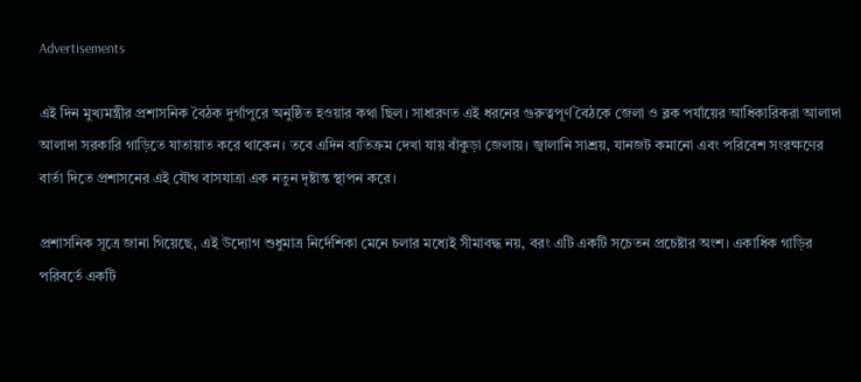Advertisements

এই দিন মুখ্যমন্ত্রীর প্রশাসনিক বৈঠক দুর্গাপুরে অনুষ্ঠিত হওয়ার কথা ছিল। সাধারণত এই ধরনের গুরুত্বপূর্ণ বৈঠকে জেলা ও ব্লক পর্যায়ের আধিকারিকরা আলাদা আলাদা সরকারি গাড়িতে যাতায়াত করে থাকেন। তবে এদিন ব্যতিক্রম দেখা যায় বাঁকুড়া জেলায়। জ্বালানি সাশ্রয়, যানজট কমানো এবং পরিবেশ সংরক্ষণের বার্তা দিতে প্রশাসনের এই যৌথ বাসযাত্রা এক নতুন দৃষ্টান্ত স্থাপন করে।

প্রশাসনিক সূত্রে জানা গিয়েছে, এই উদ্যোগ শুধুমাত্র নির্দেশিকা মেনে চলার মধ্যেই সীমাবদ্ধ নয়, বরং এটি একটি সচেতন প্রচেষ্টার অংশ। একাধিক গাড়ির পরিবর্তে একটি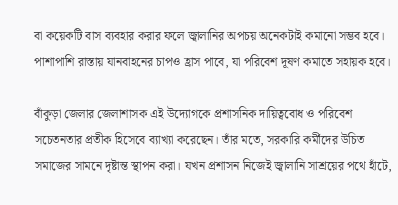বা কয়েকটি বাস ব্যবহার করার ফলে জ্বালানির অপচয় অনেকটাই কমানো সম্ভব হবে। পাশাপাশি রাস্তায় যানবাহনের চাপও হ্রাস পাবে, যা পরিবেশ দূষণ কমাতে সহায়ক হবে।

বাঁকুড়া জেলার জেলাশাসক এই উদ্যোগকে প্রশাসনিক দায়িত্ববোধ ও পরিবেশ সচেতনতার প্রতীক হিসেবে ব্যাখ্যা করেছেন। তাঁর মতে, সরকারি কর্মীদের উচিত সমাজের সামনে দৃষ্টান্ত স্থাপন করা। যখন প্রশাসন নিজেই জ্বালানি সাশ্রয়ের পথে হাঁটে,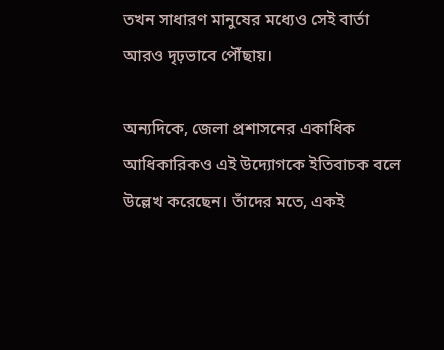তখন সাধারণ মানুষের মধ্যেও সেই বার্তা আরও দৃঢ়ভাবে পৌঁছায়।

অন্যদিকে, জেলা প্রশাসনের একাধিক আধিকারিকও এই উদ্যোগকে ইতিবাচক বলে উল্লেখ করেছেন। তাঁদের মতে, একই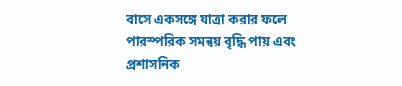বাসে একসঙ্গে যাত্রা করার ফলে পারস্পরিক সমন্বয় বৃদ্ধি পায় এবং প্রশাসনিক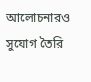আলোচনারও সুযোগ তৈরি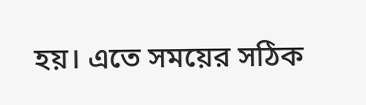হয়। এতে সময়ের সঠিক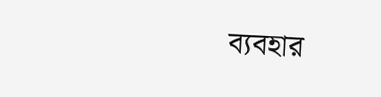ব্যবহার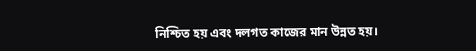নিশ্চিত হয় এবং দলগত কাজের মান উন্নত হয়।